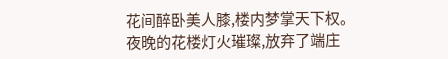花间醉卧美人膝,楼内梦掌天下权。
夜晚的花楼灯火璀璨,放弃了端庄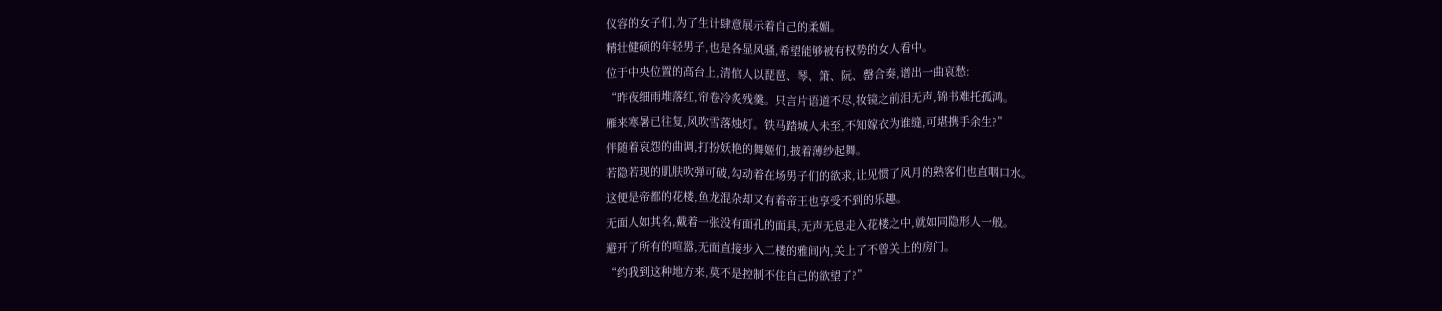仪容的女子们,为了生计肆意展示着自己的柔媚。
精壮健硕的年轻男子,也是各显风骚,希望能够被有权势的女人看中。
位于中央位置的高台上,清倌人以琵琶、琴、箫、阮、罄合奏,谱出一曲哀愁:
“昨夜细雨堆落红,帘卷冷炙残羹。只言片语道不尽,妆镜之前泪无声,锦书难托孤鸿。
雁来寒暑已往复,风吹雪落烛灯。铁马踏城人未至,不知嫁衣为谁缝,可堪携手余生?”
伴随着哀怨的曲调,打扮妖艳的舞姬们,披着薄纱起舞。
若隐若现的肌肤吹弹可破,勾动着在场男子们的欲求,让见惯了风月的熟客们也直咽口水。
这便是帝都的花楼,鱼龙混杂却又有着帝王也享受不到的乐趣。
无面人如其名,戴着一张没有面孔的面具,无声无息走入花楼之中,就如同隐形人一般。
避开了所有的喧嚣,无面直接步入二楼的雅间内,关上了不曾关上的房门。
“约我到这种地方来,莫不是控制不住自己的欲望了?”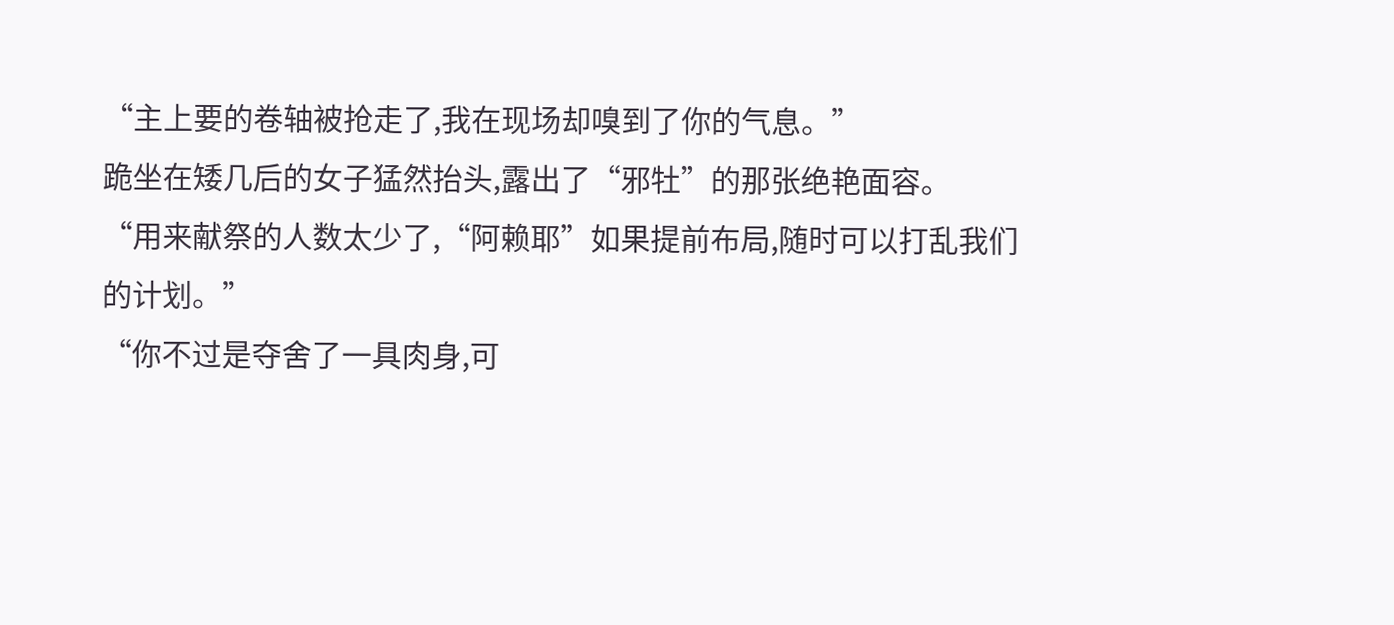“主上要的卷轴被抢走了,我在现场却嗅到了你的气息。”
跪坐在矮几后的女子猛然抬头,露出了“邪牡”的那张绝艳面容。
“用来献祭的人数太少了,“阿赖耶”如果提前布局,随时可以打乱我们的计划。”
“你不过是夺舍了一具肉身,可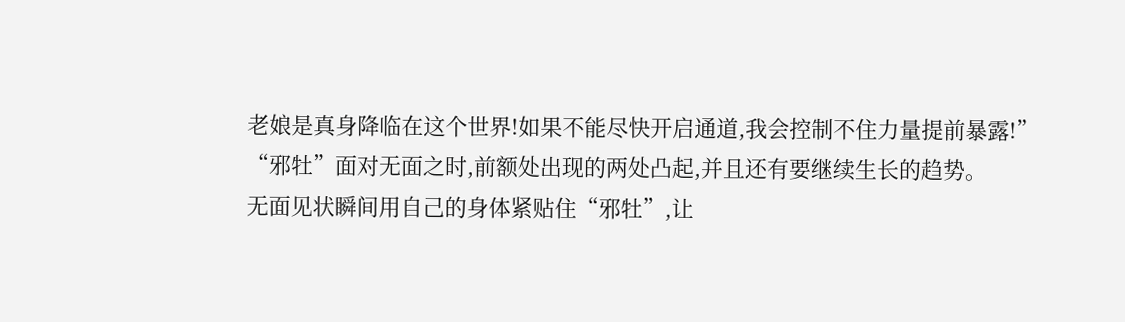老娘是真身降临在这个世界!如果不能尽快开启通道,我会控制不住力量提前暴露!”
“邪牡”面对无面之时,前额处出现的两处凸起,并且还有要继续生长的趋势。
无面见状瞬间用自己的身体紧贴住“邪牡”,让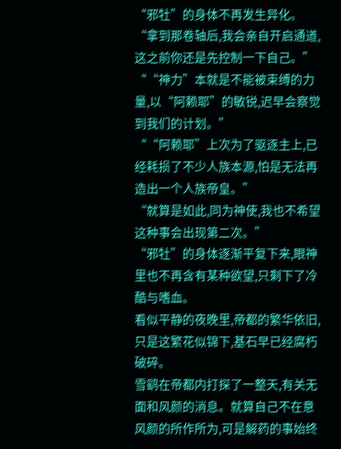“邪牡”的身体不再发生异化。
“拿到那卷轴后,我会亲自开启通道,这之前你还是先控制一下自己。”
““神力”本就是不能被束缚的力量,以“阿赖耶”的敏锐,迟早会察觉到我们的计划。”
““阿赖耶”上次为了驱逐主上,已经耗损了不少人族本源,怕是无法再造出一个人族帝皇。”
“就算是如此,同为神使,我也不希望这种事会出现第二次。”
“邪牡”的身体逐渐平复下来,眼神里也不再含有某种欲望,只剩下了冷酷与嗜血。
看似平静的夜晚里,帝都的繁华依旧,只是这繁花似锦下,基石早已经腐朽破碎。
雪鹞在帝都内打探了一整天,有关无面和风颜的消息。就算自己不在意风颜的所作所为,可是解药的事始终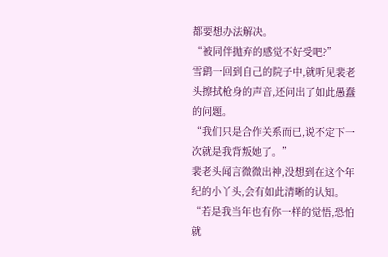都要想办法解决。
“被同伴抛弃的感觉不好受吧?”
雪鹞一回到自己的院子中,就听见裴老头擦拭枪身的声音,还问出了如此愚蠢的问题。
“我们只是合作关系而已,说不定下一次就是我背叛她了。”
裴老头闻言微微出神,没想到在这个年纪的小丫头,会有如此清晰的认知。
“若是我当年也有你一样的觉悟,恐怕就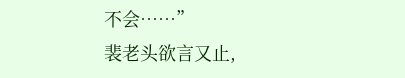不会……”
裴老头欲言又止,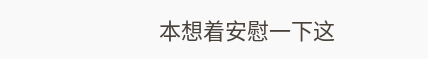本想着安慰一下这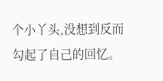个小丫头,没想到反而勾起了自己的回忆。